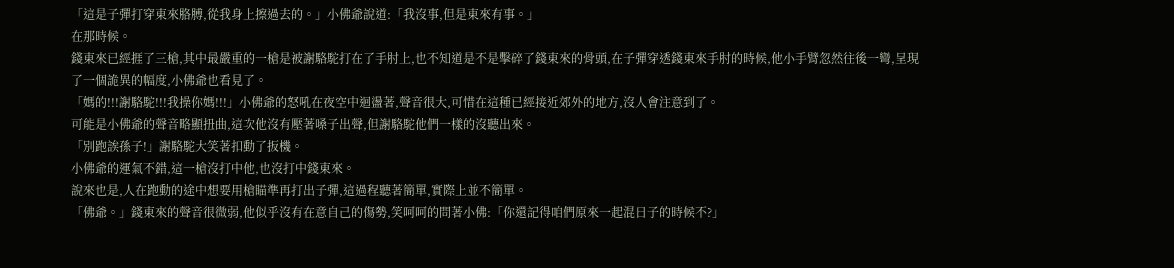「這是子彈打穿東來胳膊,從我身上擦過去的。」小佛爺說道:「我沒事,但是東來有事。」
在那時候。
錢東來已經捱了三槍,其中最嚴重的一槍是被謝駱駝打在了手肘上,也不知道是不是擊碎了錢東來的骨頭,在子彈穿透錢東來手肘的時候,他小手臂忽然往後一彎,呈現了一個詭異的幅度,小佛爺也看見了。
「媽的!!!謝駱駝!!!我操你媽!!!」小佛爺的怒吼在夜空中迴盪著,聲音很大,可惜在這種已經接近郊外的地方,沒人會注意到了。
可能是小佛爺的聲音略顯扭曲,這次他沒有壓著嗓子出聲,但謝駱駝他們一樣的沒聽出來。
「別跑誒孫子!」謝駱駝大笑著扣動了扳機。
小佛爺的運氣不錯,這一槍沒打中他,也沒打中錢東來。
說來也是,人在跑動的途中想要用槍瞄準再打出子彈,這過程聽著簡單,實際上並不簡單。
「佛爺。」錢東來的聲音很微弱,他似乎沒有在意自己的傷勢,笑呵呵的問著小佛:「你還記得咱們原來一起混日子的時候不?」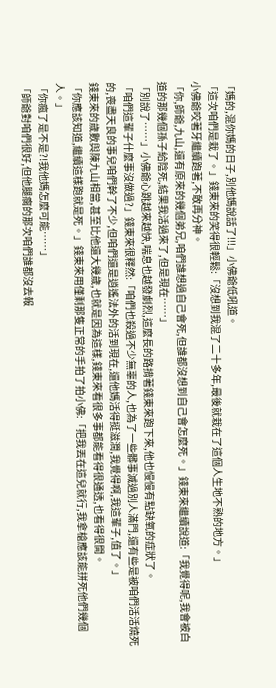「媽的,混你媽的日子,別他媽說話了!!!」小佛爺低吼道。
「這次咱們是栽了。」錢東來的笑得很輕鬆:「沒想到我混了二十多年,最後就栽在了這個人生地不熟的地方。」
小佛爺咬著牙繼續跑著,不敢再分神。
「你,師爺,九山,還有原來的幾個弟兄,咱們誰想過自己會死,但誰都沒想到自己會怎麼死。」錢東來繼續說道:「我覺得呢,我會被白道的那幾個孫子給陰死,結果我活過來了,但是現在……」
「別說了……」小佛爺心跳越來越快,喘息也越發劇烈,這麼長的路揹著錢東來跑下來,他也慢慢有點缺氧的症狀了。
「咱們這輩子什麼事沒做過?」錢東來很釋然:「咱們也殺過不少無辜的人,也為了一些髒事滅過別人滿門,還有些是被咱們活活燒死的,喪盡天良的事兒咱們幹了不少,但咱們還是逍遙法外的活到現在,還他媽活得挺滋潤,我覺得啊,我這輩子,值了。」
錢東來的歲數與陳九山相當,甚至比他還大幾歲,也就是因為這樣,錢東來看很多事都能看得很通透,也看得很開。
「你應該知道,繼續這樣跑就是死。」錢東來用僅剩那隻正常的手拍了拍小佛:「把我丟在這兒就行,我拿槍應該能拼死他們幾個人。」
「你瘋了是不是?!我他媽怎麼可能……」
「師爺對咱們很好,但他腿瘸的那次咱們誰都沒去報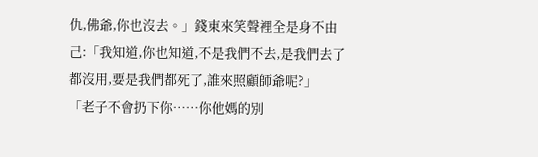仇,佛爺,你也沒去。」錢東來笑聲裡全是身不由己:「我知道,你也知道,不是我們不去,是我們去了都沒用,要是我們都死了,誰來照顧師爺呢?」
「老子不會扔下你……你他媽的別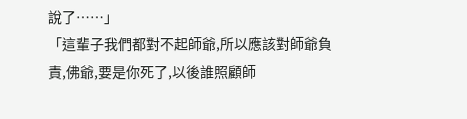說了……」
「這輩子我們都對不起師爺,所以應該對師爺負責,佛爺,要是你死了,以後誰照顧師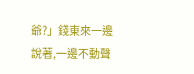爺?」錢東來一邊說著,一邊不動聲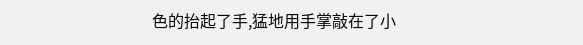色的抬起了手,猛地用手掌敲在了小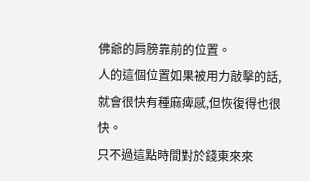佛爺的肩膀靠前的位置。
人的這個位置如果被用力敲擊的話,就會很快有種麻痺感,但恢復得也很快。
只不過這點時間對於錢東來來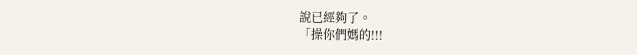說已經夠了。
「操你們媽的!!!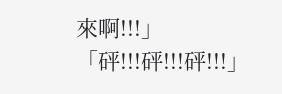來啊!!!」
「砰!!!砰!!!砰!!!」